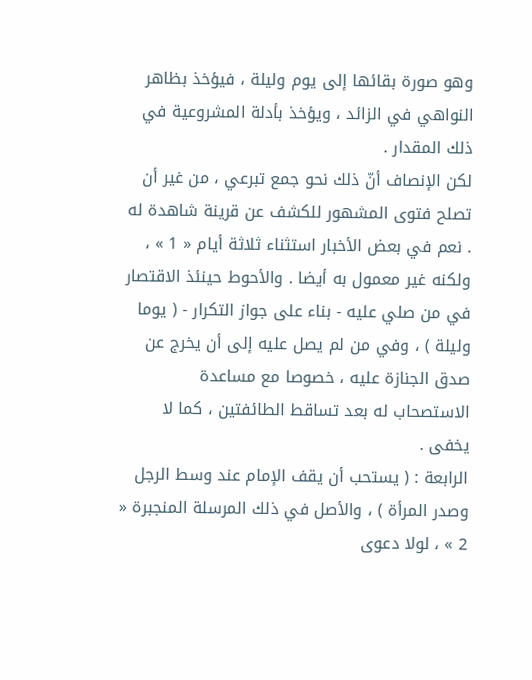وهو صورة بقائها إلى يوم وليلة ، فيؤخذ بظاهر النواهي في الزائد ، ويؤخذ بأدلة المشروعية في ذلك المقدار .
لكن الإنصاف أنّ ذلك نحو جمع تبرعي ، من غير أن تصلح فتوى المشهور للكشف عن قرينة شاهدة له . نعم في بعض الأخبار استثناء ثلاثة أيام « 1 » ، ولكنه غير معمول به أيضا . والأحوط حينئذ الاقتصار في من صلي عليه - بناء على جواز التكرار - ( يوما وليلة ) ، وفي من لم يصل عليه إلى أن يخرج عن صدق الجنازة عليه ، خصوصا مع مساعدة الاستصحاب له بعد تساقط الطائفتين ، كما لا يخفى .
الرابعة : ( يستحب أن يقف الإمام عند وسط الرجل وصدر المرأة ) ، والأصل في ذلك المرسلة المنجبرة « 2 » ، لولا دعوى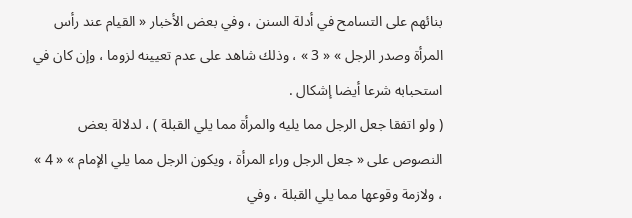بنائهم على التسامح في أدلة السنن ، وفي بعض الأخبار « القيام عند رأس المرأة وصدر الرجل » « 3 » ، وذلك شاهد على عدم تعيينه لزوما ، وإن كان في استحبابه شرعا أيضا إشكال .
( ولو اتفقا جعل الرجل مما يليه والمرأة مما يلي القبلة ) ، لدلالة بعض النصوص على « جعل الرجل وراء المرأة ، ويكون الرجل مما يلي الإمام » « 4 » ، ولازمة وقوعها مما يلي القبلة ، وفي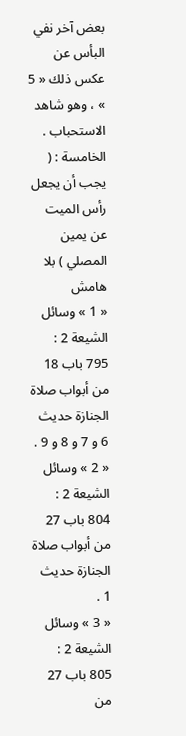بعض آخر نفي البأس عن عكس ذلك « 5 » ، وهو شاهد الاستحباب .
الخامسة : ( يجب أن يجعل رأس الميت عن يمين المصلي ) بلا
هامش
« 1 » وسائل الشيعة 2 : 795 باب 18 من أبواب صلاة الجنازة حديث 6 و 7 و 8 و 9 .
« 2 » وسائل الشيعة 2 : 804 باب 27 من أبواب صلاة الجنازة حديث 1 .
« 3 » وسائل الشيعة 2 : 805 باب 27 من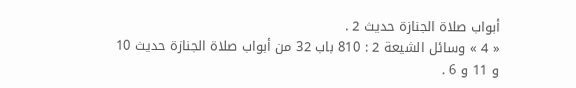أبواب صلاة الجنازة حديث 2 .
« 4 » وسائل الشيعة 2 : 810 باب 32 من أبواب صلاة الجنازة حديث 10 و 11 و 6 .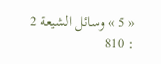« 5 » وسائل الشيعة 2 : 810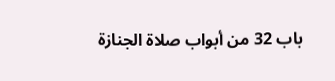باب 32 من أبواب صلاة الجنازة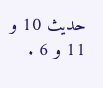حديث 10 و 11 و 6 .